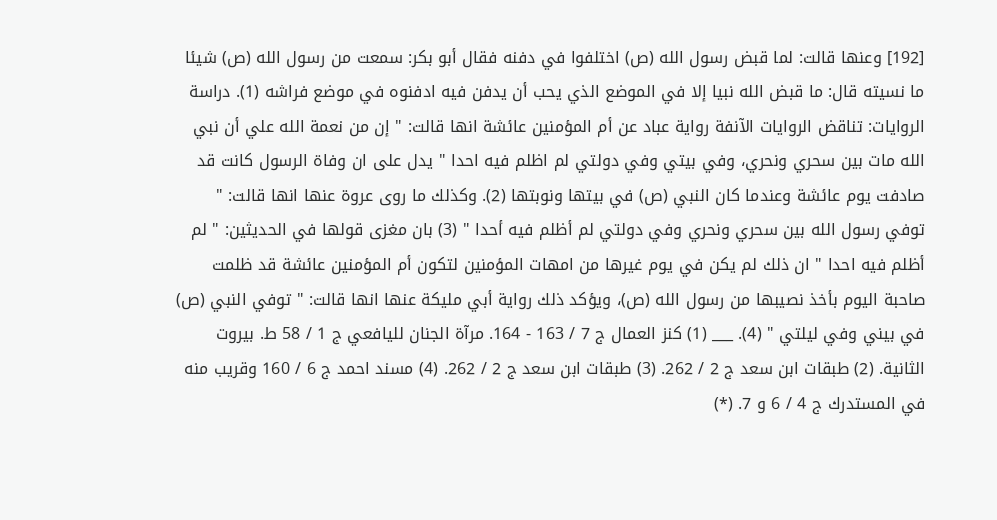[192] وعنها قالت: لما قبض رسول الله (ص) اختلفوا في دفنه فقال أبو بكر: سمعت من رسول الله (ص) شيئا ما نسيته قال: ما قبض الله نبيا إلا في الموضع الذي يحب أن يدفن فيه ادفنوه في موضع فراشه (1). دراسة الروايات: تناقض الروايات الآنفة رواية عباد عن أم المؤمنين عائشة انها قالت: " إن من نعمة الله علي أن نبي الله مات بين سحري ونحري، وفي بيتي وفي دولتي لم اظلم فيه احدا " يدل على ان وفاة الرسول كانت قد صادفت يوم عائشة وعندما كان النبي (ص) في بيتها ونوبتها (2). وكذلك ما روى عروة عنها انها قالت: " توفي رسول الله بين سحري ونحري وفي دولتي لم أظلم فيه أحدا " (3) بان مغزى قولها في الحديثين: " لم أظلم فيه احدا " ان ذلك لم يكن في يوم غيرها من امهات المؤمنين لتكون أم المؤمنين عائشة قد ظلمت صاحبة اليوم بأخذ نصيبها من رسول الله (ص)، ويؤكد ذلك رواية أبي مليكة عنها انها قالت: " توفي النبي (ص) في بيني وفي ليلتي " (4). ___ (1) كنز العمال ج 7 / 163 - 164. مرآة الجنان لليافعي ج 1 / 58 ط. بيروت الثانية. (2) طبقات ابن سعد ج 2 / 262. (3) طبقات ابن سعد ج 2 / 262. (4) مسند احمد ج 6 / 160 وقريب منه في المستدرك ج 4 / 6 و 7. (*)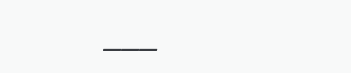___